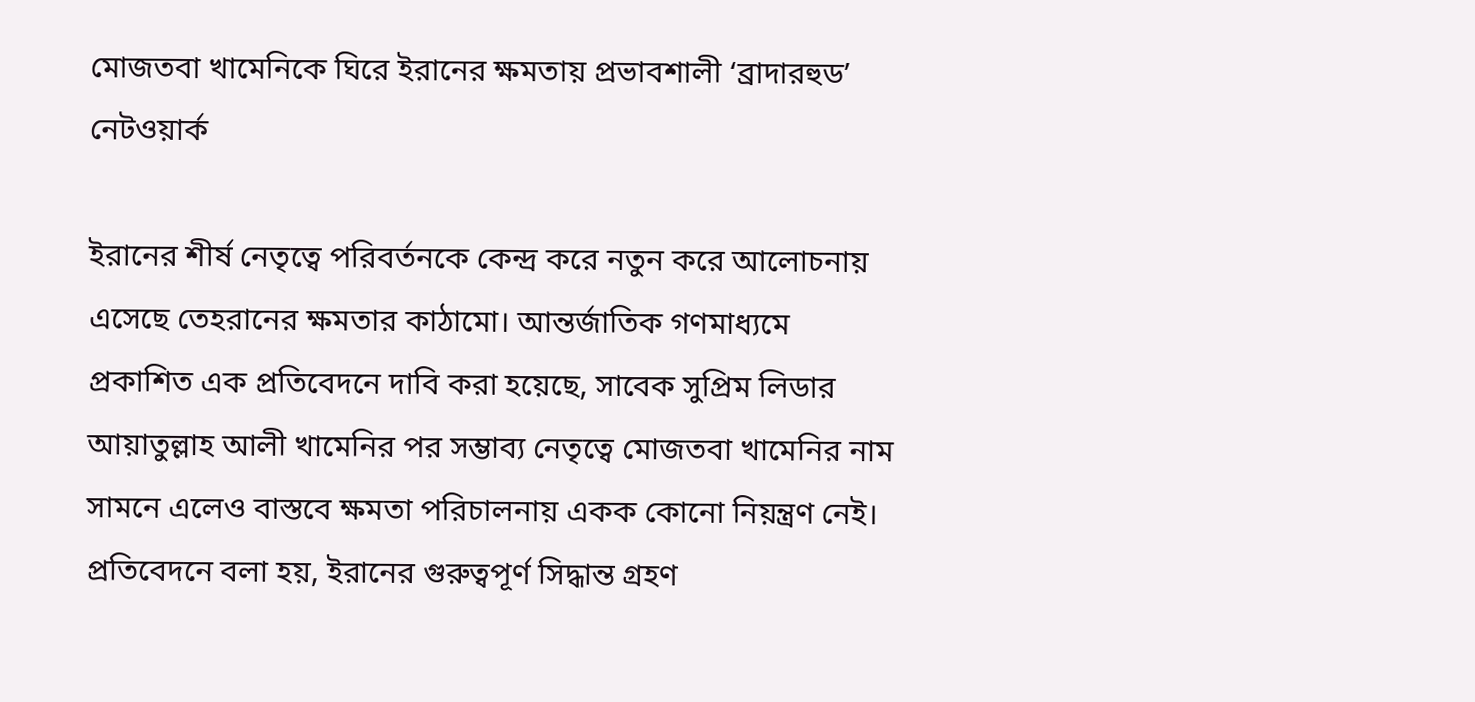মোজতবা খামেনিকে ঘিরে ইরানের ক্ষমতায় প্রভাবশালী ‘ব্রাদারহুড’ নেটওয়ার্ক

ইরানের শীর্ষ নেতৃত্বে পরিবর্তনকে কেন্দ্র করে নতুন করে আলোচনায় এসেছে তেহরানের ক্ষমতার কাঠামো। আন্তর্জাতিক গণমাধ্যমে প্রকাশিত এক প্রতিবেদনে দাবি করা হয়েছে, সাবেক সুপ্রিম লিডার আয়াতুল্লাহ আলী খামেনির পর সম্ভাব্য নেতৃত্বে মোজতবা খামেনির নাম সামনে এলেও বাস্তবে ক্ষমতা পরিচালনায় একক কোনো নিয়ন্ত্রণ নেই।
প্রতিবেদনে বলা হয়, ইরানের গুরুত্বপূর্ণ সিদ্ধান্ত গ্রহণ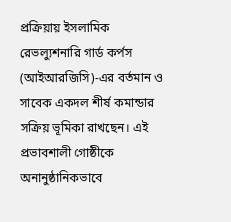প্রক্রিয়ায় ইসলামিক রেভল্যুশনারি গার্ড কর্পস (আইআরজিসি)-এর বর্তমান ও সাবেক একদল শীর্ষ কমান্ডার সক্রিয় ভূমিকা রাখছেন। এই প্রভাবশালী গোষ্ঠীকে অনানুষ্ঠানিকভাবে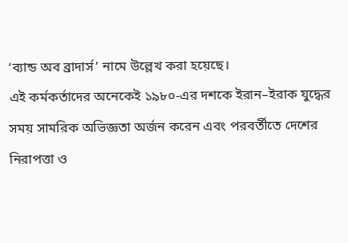‘ব্যান্ড অব ব্রাদার্স’ নামে উল্লেখ করা হয়েছে।
এই কর্মকর্তাদের অনেকেই ১৯৮০-এর দশকে ইরান–ইরাক যুদ্ধের সময় সামরিক অভিজ্ঞতা অর্জন করেন এবং পরবর্তীতে দেশের নিরাপত্তা ও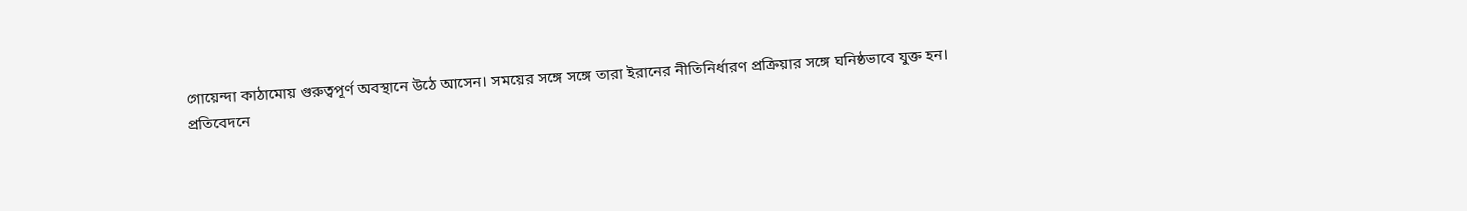গোয়েন্দা কাঠামোয় গুরুত্বপূর্ণ অবস্থানে উঠে আসেন। সময়ের সঙ্গে সঙ্গে তারা ইরানের নীতিনির্ধারণ প্রক্রিয়ার সঙ্গে ঘনিষ্ঠভাবে যুক্ত হন।
প্রতিবেদনে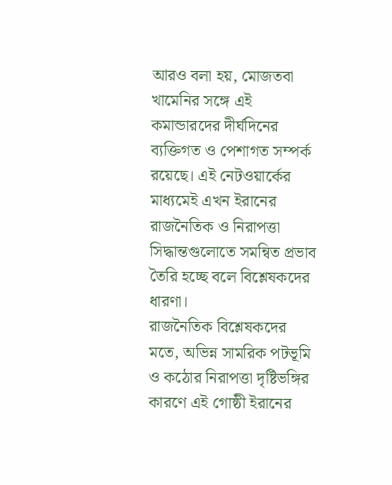আরও বলা হয়, মোজতবা খামেনির সঙ্গে এই কমান্ডারদের দীর্ঘদিনের ব্যক্তিগত ও পেশাগত সম্পর্ক রয়েছে। এই নেটওয়ার্কের মাধ্যমেই এখন ইরানের রাজনৈতিক ও নিরাপত্তা সিদ্ধান্তগুলোতে সমন্বিত প্রভাব তৈরি হচ্ছে বলে বিশ্লেষকদের ধারণা।
রাজনৈতিক বিশ্লেষকদের মতে, অভিন্ন সামরিক পটভূমি ও কঠোর নিরাপত্তা দৃষ্টিভঙ্গির কারণে এই গোষ্ঠী ইরানের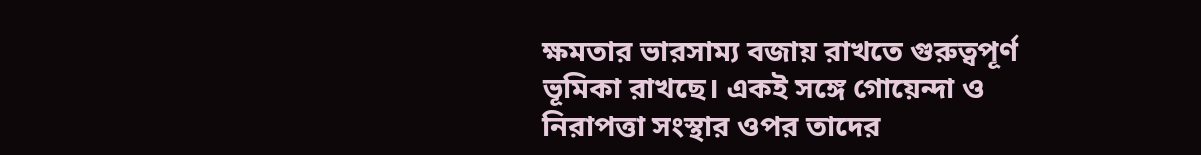ক্ষমতার ভারসাম্য বজায় রাখতে গুরুত্বপূর্ণ ভূমিকা রাখছে। একই সঙ্গে গোয়েন্দা ও নিরাপত্তা সংস্থার ওপর তাদের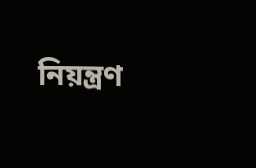নিয়ন্ত্রণ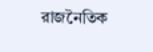রাজনৈতিক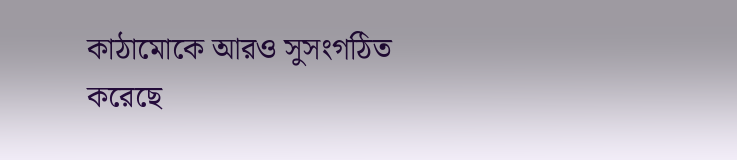কাঠামোকে আরও সুসংগঠিত করেছে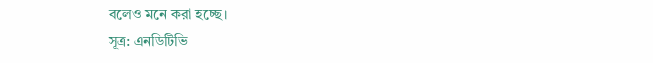বলেও মনে করা হচ্ছে।
সূত্র: এনডিটিভি